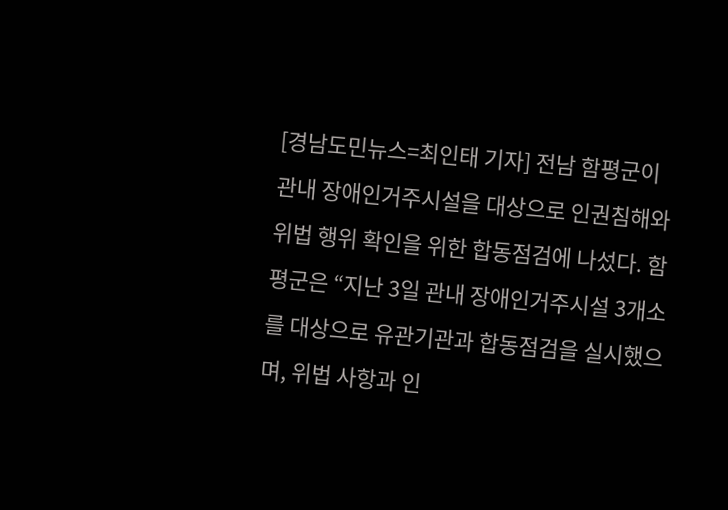[경남도민뉴스=최인태 기자] 전남 함평군이 관내 장애인거주시설을 대상으로 인권침해와 위법 행위 확인을 위한 합동점검에 나섰다. 함평군은 “지난 3일 관내 장애인거주시설 3개소를 대상으로 유관기관과 합동점검을 실시했으며, 위법 사항과 인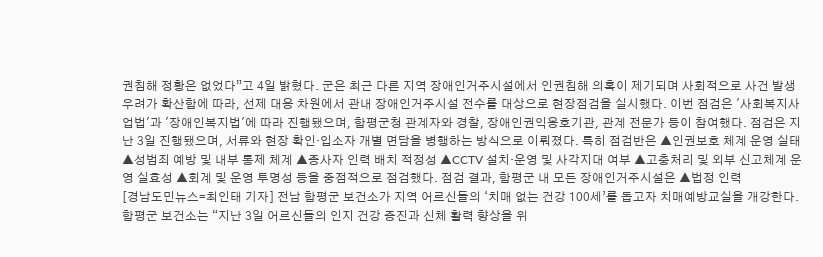권침해 정황은 없었다”고 4일 밝혔다. 군은 최근 다른 지역 장애인거주시설에서 인권침해 의혹이 제기되며 사회적으로 사건 발생 우려가 확산함에 따라, 선제 대응 차원에서 관내 장애인거주시설 전수를 대상으로 현장점검을 실시했다. 이번 점검은 '사회복지사업법'과 '장애인복지법'에 따라 진행됐으며, 함평군청 관계자와 경찰, 장애인권익옹호기관, 관계 전문가 등이 참여했다. 점검은 지난 3일 진행됐으며, 서류와 현장 확인·입소자 개별 면담을 병행하는 방식으로 이뤄졌다. 특히 점검반은 ▲인권보호 체계 운영 실태 ▲성범죄 예방 및 내부 통제 체계 ▲종사자 인력 배치 적정성 ▲CCTV 설치·운영 및 사각지대 여부 ▲고충처리 및 외부 신고체계 운영 실효성 ▲회계 및 운영 투명성 등을 중점적으로 점검했다. 점검 결과, 함평군 내 모든 장애인거주시설은 ▲법정 인력
[경남도민뉴스=최인태 기자] 전남 함평군 보건소가 지역 어르신들의 ‘치매 없는 건강 100세’를 돕고자 치매예방교실을 개강한다. 함평군 보건소는 “지난 3일 어르신들의 인지 건강 증진과 신체 활력 향상을 위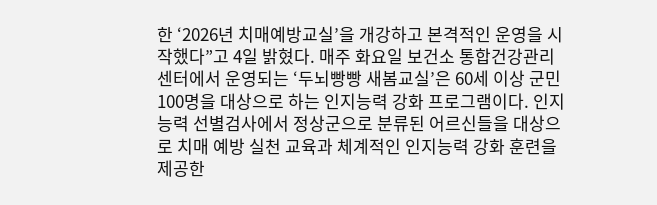한 ‘2026년 치매예방교실’을 개강하고 본격적인 운영을 시작했다”고 4일 밝혔다. 매주 화요일 보건소 통합건강관리센터에서 운영되는 ‘두뇌빵빵 새봄교실’은 60세 이상 군민 100명을 대상으로 하는 인지능력 강화 프로그램이다. 인지능력 선별검사에서 정상군으로 분류된 어르신들을 대상으로 치매 예방 실천 교육과 체계적인 인지능력 강화 훈련을 제공한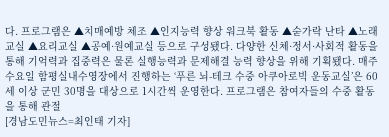다. 프로그램은 ▲치매예방 체조 ▲인지능력 향상 워크북 활동 ▲숟가락 난타 ▲노래교실 ▲요리교실 ▲공예·원예교실 등으로 구성됐다. 다양한 신체·정서·사회적 활동을 통해 기억력과 집중력은 물론 실행능력과 문제해결 능력 향상을 위해 기획됐다. 매주 수요일 함평실내수영장에서 진행하는 ‘푸른 뇌-테크 수중 아쿠아로빅 운동교실’은 60세 이상 군민 30명을 대상으로 1시간씩 운영한다. 프로그램은 참여자들의 수중 활동을 통해 관절
[경남도민뉴스=최인태 기자]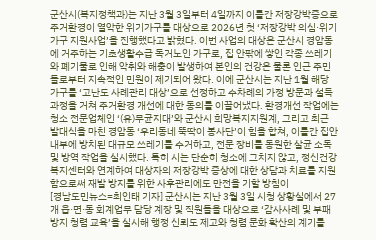군산시(복지정책과)는 지난 3월 3일부터 4일까지 이틀간 저장강박증으로 주거환경이 열악한 위기가구를 대상으로 2026년 첫 ‘저장강박 의심·위기가구 지원사업’을 진행했다고 밝혔다. 이번 사업의 대상은 군산시 경암동에 거주하는 기초생활수급 독거노인 가구로, 집 안팎에 쌓인 각종 쓰레기와 폐기물로 인해 악취와 해충이 발생하여 본인의 건강은 물론 인근 주민들로부터 지속적인 민원이 제기되어 왔다. 이에 군산시는 지난 1월 해당 가구를 ‘고난도 사례관리 대상’으로 선정하고 수차례의 가정 방문과 설득 과정을 거쳐 주거환경 개선에 대한 동의를 이끌어냈다. 환경개선 작업에는 청소 전문업체인 ‘(유)무균지대’와 군산시 희망복지지원계, 그리고 최근 발대식을 마친 경암동 ‘우리동네 뚝딱이 봉사단’이 힘을 합쳐, 이틀간 집안 내부에 방치된 대규모 쓰레기를 수거하고, 전문 장비를 동원한 살균 소독 및 방역 작업을 실시했다. 특히 시는 단순히 청소에 그치지 않고, 정신건강복지센터와 연계하여 대상자의 저장강박 증상에 대한 상담과 치료를 지원함으로써 재발 방지를 위한 사후관리에도 만전을 기할 방침이
[경남도민뉴스=최인태 기자] 군산시는 지난 3월 3일 시청 상황실에서 27개 읍·면·동 회계업무 담당 계장 및 직원들을 대상으로 ‘감사사례 및 부패방지 청렴 교육’을 실시해 행정 신뢰도 제고와 청렴 문화 확산의 계기를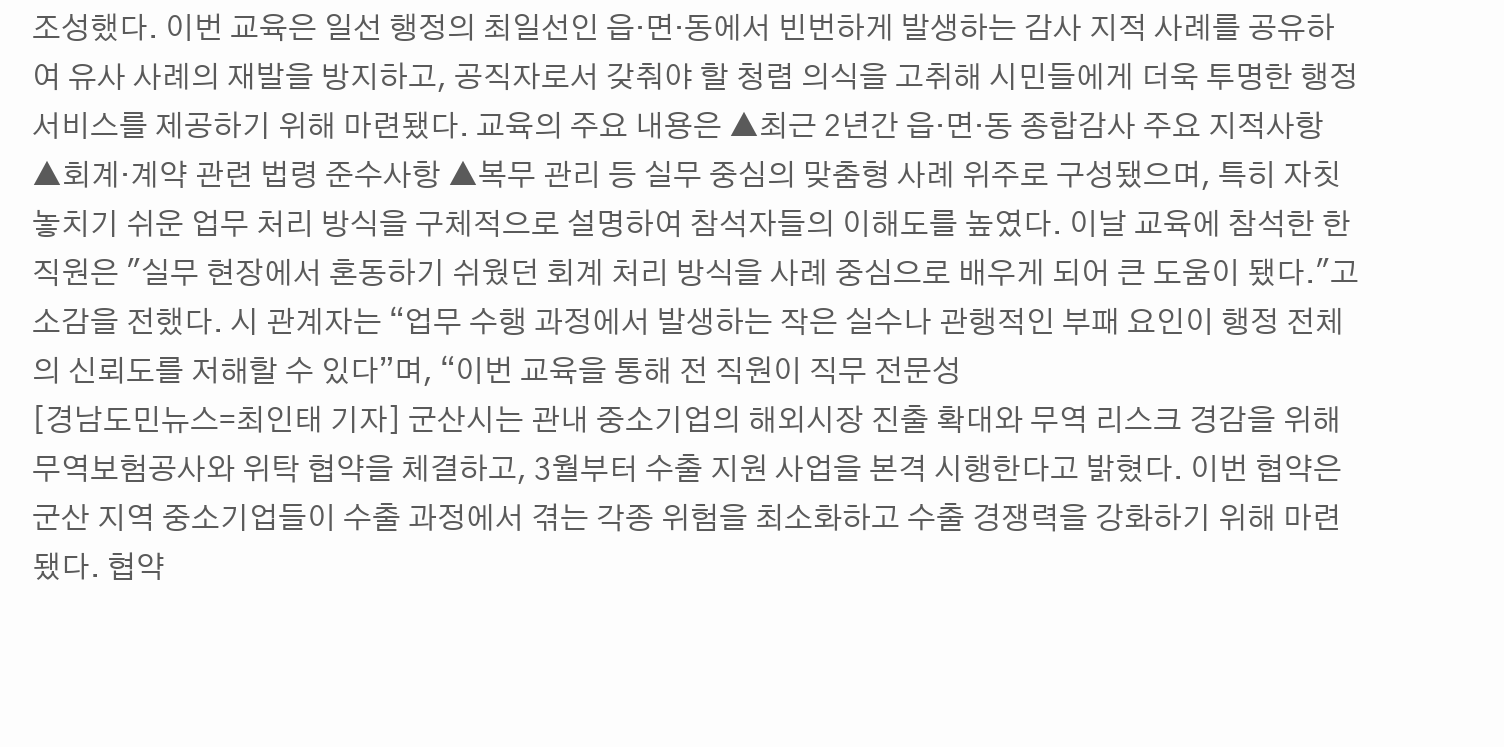조성했다. 이번 교육은 일선 행정의 최일선인 읍·면·동에서 빈번하게 발생하는 감사 지적 사례를 공유하여 유사 사례의 재발을 방지하고, 공직자로서 갖춰야 할 청렴 의식을 고취해 시민들에게 더욱 투명한 행정 서비스를 제공하기 위해 마련됐다. 교육의 주요 내용은 ▲최근 2년간 읍·면·동 종합감사 주요 지적사항 ▲회계·계약 관련 법령 준수사항 ▲복무 관리 등 실무 중심의 맞춤형 사례 위주로 구성됐으며, 특히 자칫 놓치기 쉬운 업무 처리 방식을 구체적으로 설명하여 참석자들의 이해도를 높였다. 이날 교육에 참석한 한 직원은 "실무 현장에서 혼동하기 쉬웠던 회계 처리 방식을 사례 중심으로 배우게 되어 큰 도움이 됐다."고 소감을 전했다. 시 관계자는 “업무 수행 과정에서 발생하는 작은 실수나 관행적인 부패 요인이 행정 전체의 신뢰도를 저해할 수 있다”며, “이번 교육을 통해 전 직원이 직무 전문성
[경남도민뉴스=최인태 기자] 군산시는 관내 중소기업의 해외시장 진출 확대와 무역 리스크 경감을 위해 무역보험공사와 위탁 협약을 체결하고, 3월부터 수출 지원 사업을 본격 시행한다고 밝혔다. 이번 협약은 군산 지역 중소기업들이 수출 과정에서 겪는 각종 위험을 최소화하고 수출 경쟁력을 강화하기 위해 마련됐다. 협약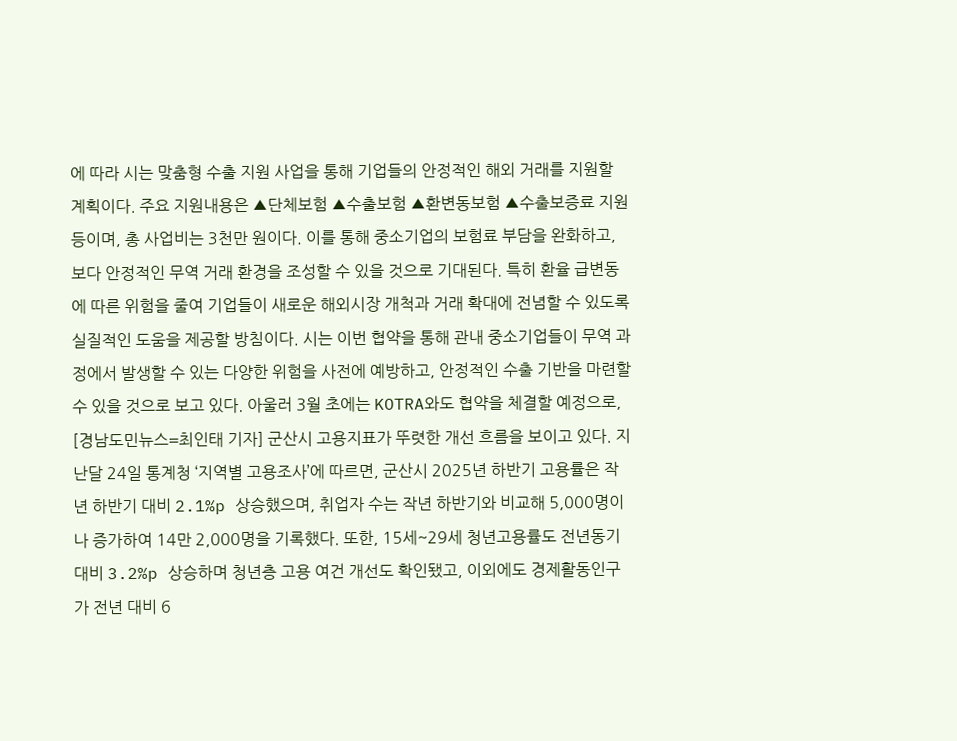에 따라 시는 맞춤형 수출 지원 사업을 통해 기업들의 안정적인 해외 거래를 지원할 계획이다. 주요 지원내용은 ▲단체보험 ▲수출보험 ▲환변동보험 ▲수출보증료 지원 등이며, 총 사업비는 3천만 원이다. 이를 통해 중소기업의 보험료 부담을 완화하고, 보다 안정적인 무역 거래 환경을 조성할 수 있을 것으로 기대된다. 특히 환율 급변동에 따른 위험을 줄여 기업들이 새로운 해외시장 개척과 거래 확대에 전념할 수 있도록 실질적인 도움을 제공할 방침이다. 시는 이번 협약을 통해 관내 중소기업들이 무역 과정에서 발생할 수 있는 다양한 위험을 사전에 예방하고, 안정적인 수출 기반을 마련할 수 있을 것으로 보고 있다. 아울러 3월 초에는 KOTRA와도 협약을 체결할 예정으로,
[경남도민뉴스=최인태 기자] 군산시 고용지표가 뚜렷한 개선 흐름을 보이고 있다. 지난달 24일 통계청 ‘지역별 고용조사’에 따르면, 군산시 2025년 하반기 고용률은 작년 하반기 대비 2.1%p 상승했으며, 취업자 수는 작년 하반기와 비교해 5,000명이나 증가하여 14만 2,000명을 기록했다. 또한, 15세~29세 청년고용률도 전년동기 대비 3.2%p 상승하며 청년층 고용 여건 개선도 확인됐고, 이외에도 경제활동인구가 전년 대비 6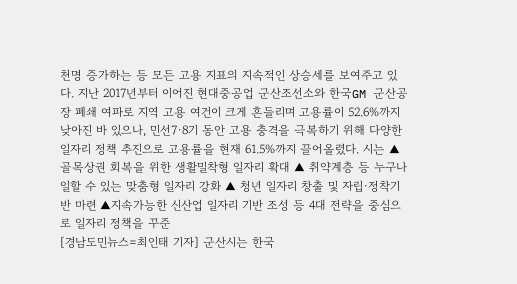천명 증가하는 등 모든 고용 지표의 지속적인 상승세를 보여주고 있다. 지난 2017년부터 이어진 현대중공업 군산조선소와 한국GM 군산공장 폐쇄 여파로 지역 고용 여건이 크게 흔들리며 고용률이 52.6%까지 낮아진 바 있으나, 민선7·8기 동안 고용 충격을 극복하기 위해 다양한 일자리 정책 추진으로 고용률을 현재 61.5%까지 끌어올렸다. 시는 ▲골목상권 회복을 위한 생활밀착형 일자리 확대 ▲ 취약계층 등 누구나 일할 수 있는 맞춤형 일자리 강화 ▲ 청년 일자리 창출 및 자립·정착기반 마련 ▲지속가능한 신산업 일자리 기반 조성 등 4대 전략을 중심으로 일자리 정책을 꾸준
[경남도민뉴스=최인태 기자] 군산시는 한국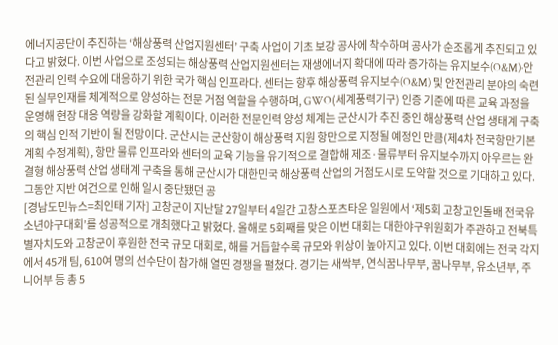에너지공단이 추진하는 ‘해상풍력 산업지원센터’ 구축 사업이 기초 보강 공사에 착수하며 공사가 순조롭게 추진되고 있다고 밝혔다. 이번 사업으로 조성되는 해상풍력 산업지원센터는 재생에너지 확대에 따라 증가하는 유지보수(O&M)·안전관리 인력 수요에 대응하기 위한 국가 핵심 인프라다. 센터는 향후 해상풍력 유지보수(O&M) 및 안전관리 분야의 숙련된 실무인재를 체계적으로 양성하는 전문 거점 역할을 수행하며, GWO(세계풍력기구) 인증 기준에 따른 교육 과정을 운영해 현장 대응 역량을 강화할 계획이다. 이러한 전문인력 양성 체계는 군산시가 추진 중인 해상풍력 산업 생태계 구축의 핵심 인적 기반이 될 전망이다. 군산시는 군산항이 해상풍력 지원 항만으로 지정될 예정인 만큼(제4차 전국항만기본계획 수정계획), 항만 물류 인프라와 센터의 교육 기능을 유기적으로 결합해 제조·물류부터 유지보수까지 아우르는 완결형 해상풍력 산업 생태계 구축을 통해 군산시가 대한민국 해상풍력 산업의 거점도시로 도약할 것으로 기대하고 있다. 그동안 지반 여건으로 인해 일시 중단됐던 공
[경남도민뉴스=최인태 기자] 고창군이 지난달 27일부터 4일간 고창스포츠타운 일원에서 ‘제5회 고창고인돌배 전국유소년야구대회’를 성공적으로 개최했다고 밝혔다. 올해로 5회째를 맞은 이번 대회는 대한야구위원회가 주관하고 전북특별자치도와 고창군이 후원한 전국 규모 대회로, 해를 거듭할수록 규모와 위상이 높아지고 있다. 이번 대회에는 전국 각지에서 45개 팀, 610여 명의 선수단이 참가해 열띤 경쟁을 펼쳤다. 경기는 새싹부, 연식꿈나무부, 꿈나무부, 유소년부, 주니어부 등 총 5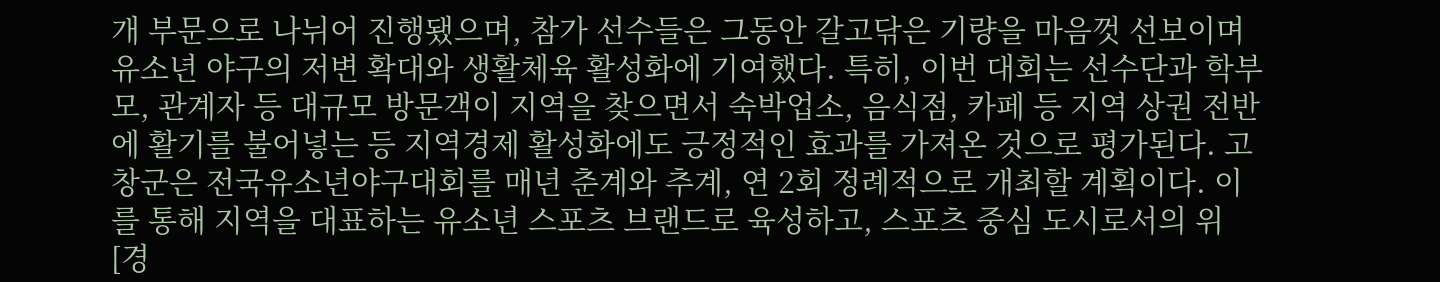개 부문으로 나뉘어 진행됐으며, 참가 선수들은 그동안 갈고닦은 기량을 마음껏 선보이며 유소년 야구의 저변 확대와 생활체육 활성화에 기여했다. 특히, 이번 대회는 선수단과 학부모, 관계자 등 대규모 방문객이 지역을 찾으면서 숙박업소, 음식점, 카페 등 지역 상권 전반에 활기를 불어넣는 등 지역경제 활성화에도 긍정적인 효과를 가져온 것으로 평가된다. 고창군은 전국유소년야구대회를 매년 춘계와 추계, 연 2회 정례적으로 개최할 계획이다. 이를 통해 지역을 대표하는 유소년 스포츠 브랜드로 육성하고, 스포츠 중심 도시로서의 위
[경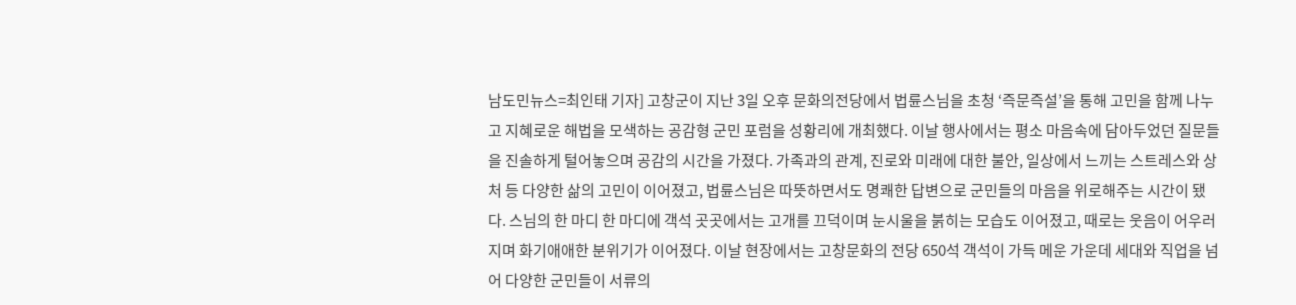남도민뉴스=최인태 기자] 고창군이 지난 3일 오후 문화의전당에서 법륜스님을 초청 ‘즉문즉설’을 통해 고민을 함께 나누고 지혜로운 해법을 모색하는 공감형 군민 포럼을 성황리에 개최했다. 이날 행사에서는 평소 마음속에 담아두었던 질문들을 진솔하게 털어놓으며 공감의 시간을 가졌다. 가족과의 관계, 진로와 미래에 대한 불안, 일상에서 느끼는 스트레스와 상처 등 다양한 삶의 고민이 이어졌고, 법륜스님은 따뜻하면서도 명쾌한 답변으로 군민들의 마음을 위로해주는 시간이 됐다. 스님의 한 마디 한 마디에 객석 곳곳에서는 고개를 끄덕이며 눈시울을 붉히는 모습도 이어졌고, 때로는 웃음이 어우러지며 화기애애한 분위기가 이어졌다. 이날 현장에서는 고창문화의 전당 650석 객석이 가득 메운 가운데 세대와 직업을 넘어 다양한 군민들이 서류의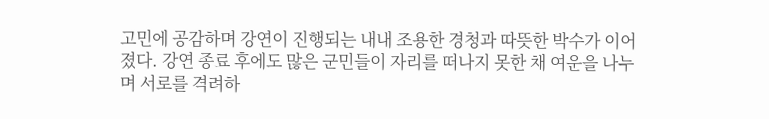고민에 공감하며 강연이 진행되는 내내 조용한 경청과 따뜻한 박수가 이어졌다. 강연 종료 후에도 많은 군민들이 자리를 떠나지 못한 채 여운을 나누며 서로를 격려하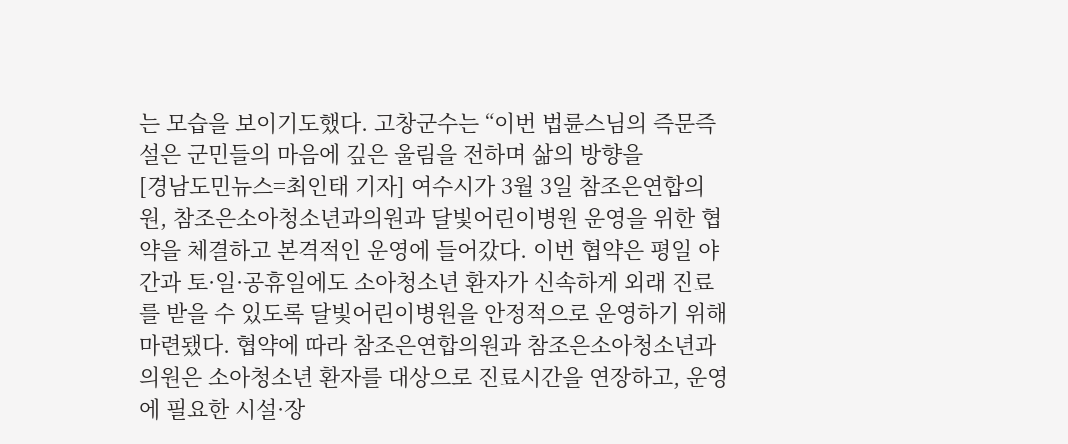는 모습을 보이기도했다. 고창군수는 “이번 법륜스님의 즉문즉설은 군민들의 마음에 깊은 울림을 전하며 삶의 방향을
[경남도민뉴스=최인태 기자] 여수시가 3월 3일 참조은연합의원, 참조은소아청소년과의원과 달빛어린이병원 운영을 위한 협약을 체결하고 본격적인 운영에 들어갔다. 이번 협약은 평일 야간과 토·일·공휴일에도 소아청소년 환자가 신속하게 외래 진료를 받을 수 있도록 달빛어린이병원을 안정적으로 운영하기 위해 마련됐다. 협약에 따라 참조은연합의원과 참조은소아청소년과의원은 소아청소년 환자를 대상으로 진료시간을 연장하고, 운영에 필요한 시설·장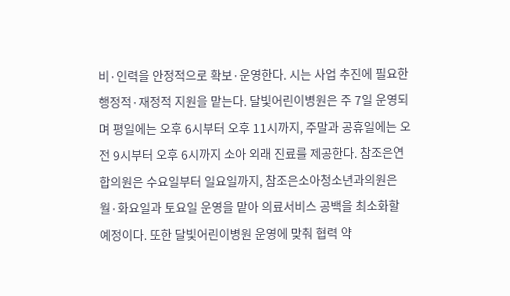비·인력을 안정적으로 확보·운영한다. 시는 사업 추진에 필요한 행정적·재정적 지원을 맡는다. 달빛어린이병원은 주 7일 운영되며 평일에는 오후 6시부터 오후 11시까지, 주말과 공휴일에는 오전 9시부터 오후 6시까지 소아 외래 진료를 제공한다. 참조은연합의원은 수요일부터 일요일까지, 참조은소아청소년과의원은 월·화요일과 토요일 운영을 맡아 의료서비스 공백을 최소화할 예정이다. 또한 달빛어린이병원 운영에 맞춰 협력 약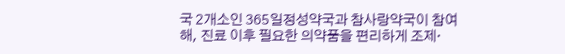국 2개소인 365일정성약국과 참사랑약국이 참여해, 진료 이후 필요한 의약품을 편리하게 조제·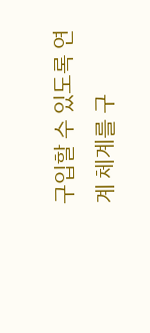구입할 수 있도록 연계 체계를 구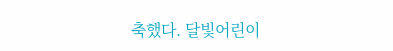축했다. 달빛어린이